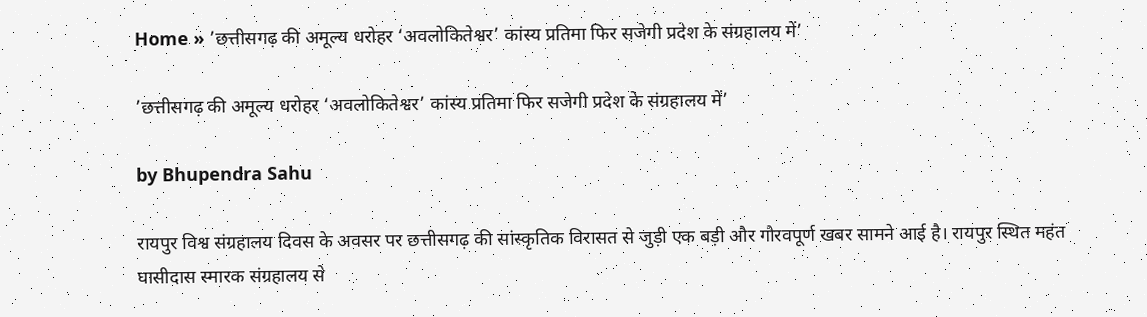Home » ’छत्तीसगढ़ की अमूल्य धरोहर ‘अवलोकितेश्वर’ कांस्य प्रतिमा फिर सजेगी प्रदेश के संग्रहालय में’

’छत्तीसगढ़ की अमूल्य धरोहर ‘अवलोकितेश्वर’ कांस्य प्रतिमा फिर सजेगी प्रदेश के संग्रहालय में’

by Bhupendra Sahu

रायपुर विश्व संग्रहालय दिवस के अवसर पर छत्तीसगढ़ की सांस्कृतिक विरासत से जुड़ी एक बड़ी और गौरवपूर्ण खबर सामने आई है। रायपुर स्थित महंत घासीदास स्मारक संग्रहालय से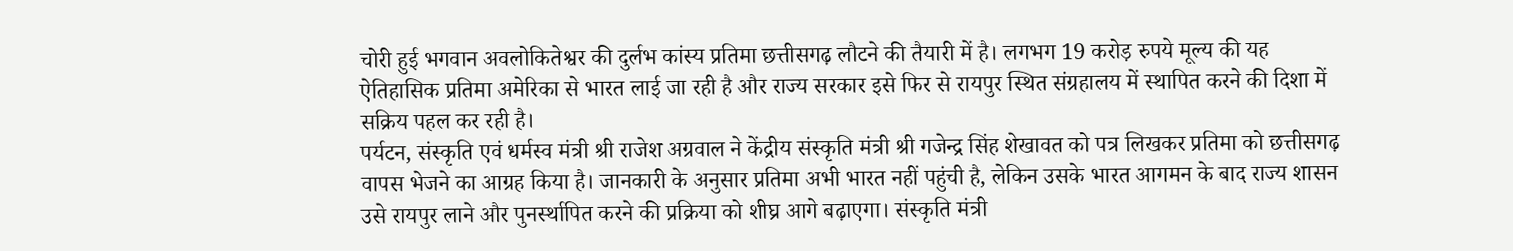चोरी हुई भगवान अवलोकितेश्वर की दुर्लभ कांस्य प्रतिमा छत्तीसगढ़ लौटने की तैयारी में है। लगभग 19 करोड़ रुपये मूल्य की यह ऐतिहासिक प्रतिमा अमेरिका से भारत लाई जा रही है और राज्य सरकार इसे फिर से रायपुर स्थित संग्रहालय में स्थापित करने की दिशा में सक्रिय पहल कर रही है।
पर्यटन, संस्कृति एवं धर्मस्व मंत्री श्री राजेश अग्रवाल ने केंद्रीय संस्कृति मंत्री श्री गजेन्द्र सिंह शेखावत को पत्र लिखकर प्रतिमा को छत्तीसगढ़ वापस भेजने का आग्रह किया है। जानकारी के अनुसार प्रतिमा अभी भारत नहीं पहुंची है, लेकिन उसके भारत आगमन के बाद राज्य शासन उसे रायपुर लाने और पुनर्स्थापित करने की प्रक्रिया को शीघ्र आगे बढ़ाएगा। संस्कृति मंत्री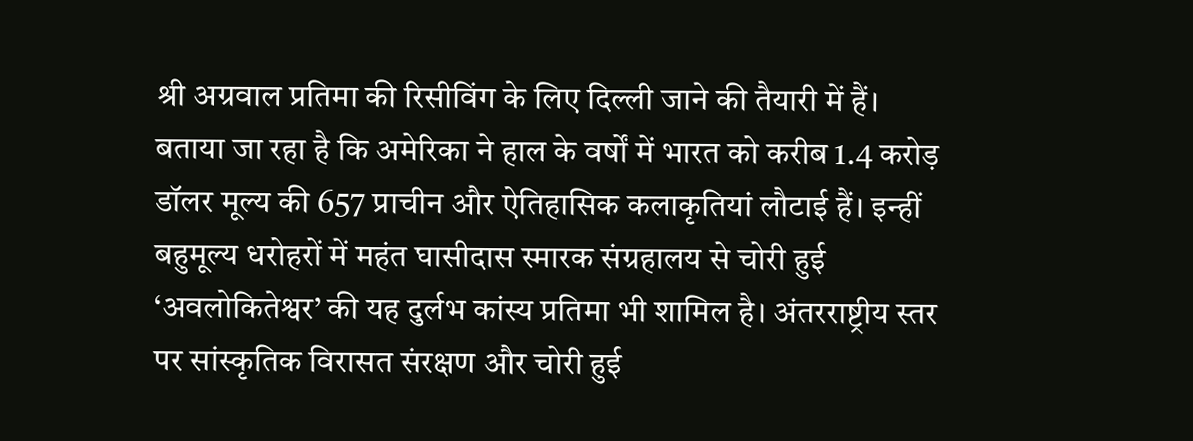श्री अग्रवाल प्रतिमा की रिसीविंग के लिए दिल्ली जाने की तैयारी में हैं।
बताया जा रहा है कि अमेरिका ने हाल के वर्षों में भारत को करीब 1.4 करोड़ डॉलर मूल्य की 657 प्राचीन और ऐतिहासिक कलाकृतियां लौटाई हैं। इन्हीं बहुमूल्य धरोहरों में महंत घासीदास स्मारक संग्रहालय से चोरी हुई ‘अवलोकितेश्वर’ की यह दुर्लभ कांस्य प्रतिमा भी शामिल है। अंतरराष्ट्रीय स्तर पर सांस्कृतिक विरासत संरक्षण और चोरी हुई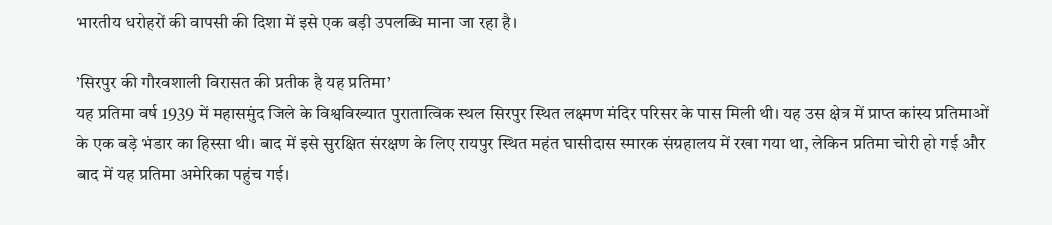भारतीय धरोहरों की वापसी की दिशा में इसे एक बड़ी उपलब्धि माना जा रहा है।

’सिरपुर की गौरवशाली विरासत की प्रतीक है यह प्रतिमा’
यह प्रतिमा वर्ष 1939 में महासमुंद जिले के विश्वविख्यात पुरातात्विक स्थल सिरपुर स्थित लक्ष्मण मंदिर परिसर के पास मिली थी। यह उस क्षेत्र में प्राप्त कांस्य प्रतिमाओं के एक बड़े भंडार का हिस्सा थी। बाद में इसे सुरक्षित संरक्षण के लिए रायपुर स्थित महंत घासीदास स्मारक संग्रहालय में रखा गया था, लेकिन प्रतिमा चोरी हो गई और बाद में यह प्रतिमा अमेरिका पहुंच गई।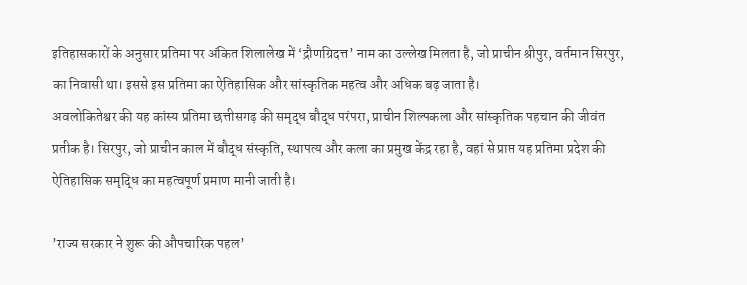इतिहासकारों के अनुसार प्रतिमा पर अंकित शिलालेख में ‘द्रौणग्रिदत्त’ नाम का उल्लेख मिलता है, जो प्राचीन श्रीपुर, वर्तमान सिरपुर, का निवासी था। इससे इस प्रतिमा का ऐतिहासिक और सांस्कृतिक महत्व और अधिक बढ़ जाता है।
अवलोकितेश्वर की यह कांस्य प्रतिमा छत्तीसगढ़ की समृद्ध बौद्ध परंपरा, प्राचीन शिल्पकला और सांस्कृतिक पहचान की जीवंत प्रतीक है। सिरपुर, जो प्राचीन काल में बौद्ध संस्कृति, स्थापत्य और कला का प्रमुख केंद्र रहा है, वहां से प्राप्त यह प्रतिमा प्रदेश की ऐतिहासिक समृद्धि का महत्वपूर्ण प्रमाण मानी जाती है।

’राज्य सरकार ने शुरू की औपचारिक पहल’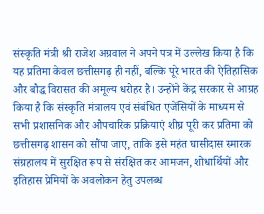संस्कृति मंत्री श्री राजेश अग्रवाल ने अपने पत्र में उल्लेख किया है कि यह प्रतिमा केवल छत्तीसगढ़ ही नहीं, बल्कि पूरे भारत की ऐतिहासिक और बौद्ध विरासत की अमूल्य धरोहर है। उन्होंने केंद्र सरकार से आग्रह किया है कि संस्कृति मंत्रालय एवं संबंधित एजेंसियों के माध्यम से सभी प्रशासनिक और औपचारिक प्रक्रियाएं शीघ्र पूरी कर प्रतिमा को छत्तीसगढ़ शासन को सौंपा जाए, ताकि इसे महंत घासीदास स्मारक संग्रहालय में सुरक्षित रूप से संरक्षित कर आमजन, शोधार्थियों और इतिहास प्रेमियों के अवलोकन हेतु उपलब्ध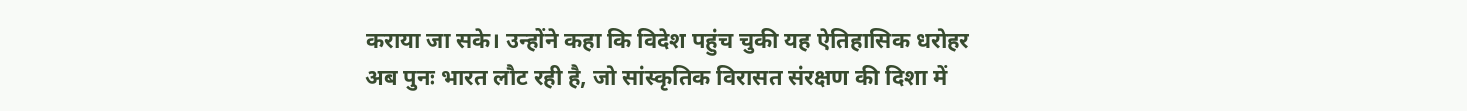कराया जा सके। उन्होंने कहा कि विदेश पहुंच चुकी यह ऐतिहासिक धरोहर अब पुनः भारत लौट रही है, जो सांस्कृतिक विरासत संरक्षण की दिशा में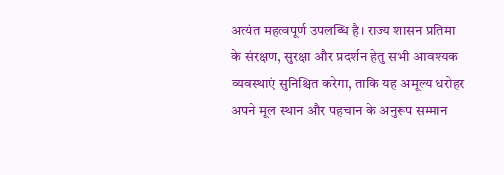अत्यंत महत्वपूर्ण उपलब्धि है। राज्य शासन प्रतिमा के संरक्षण, सुरक्षा और प्रदर्शन हेतु सभी आवश्यक व्यवस्थाएं सुनिश्चित करेगा, ताकि यह अमूल्य धरोहर अपने मूल स्थान और पहचान के अनुरूप सम्मान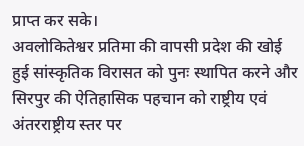प्राप्त कर सके।
अवलोकितेश्वर प्रतिमा की वापसी प्रदेश की खोई हुई सांस्कृतिक विरासत को पुनः स्थापित करने और सिरपुर की ऐतिहासिक पहचान को राष्ट्रीय एवं अंतरराष्ट्रीय स्तर पर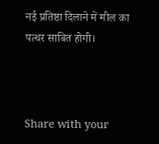नई प्रतिष्ठा दिलाने में मील का पत्थर साबित होगी।



Share with your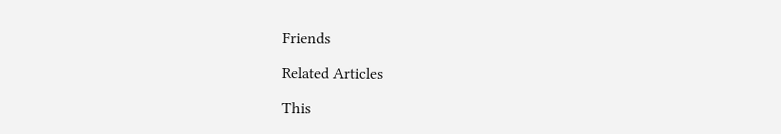Friends

Related Articles

This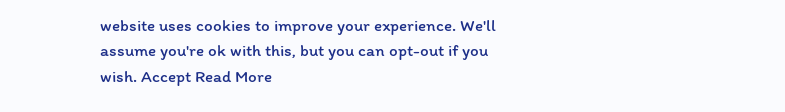website uses cookies to improve your experience. We'll assume you're ok with this, but you can opt-out if you wish. Accept Read More